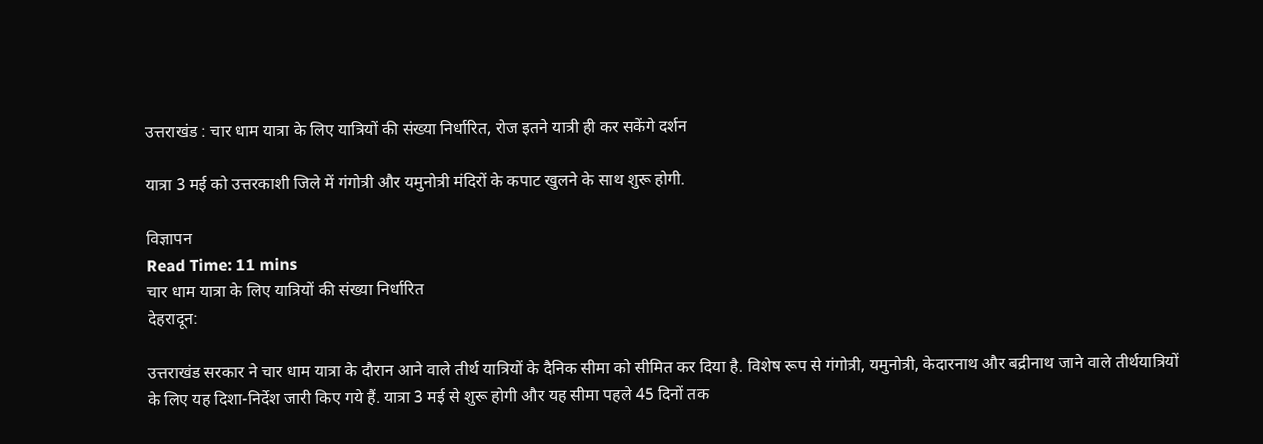उत्तराखंड : चार धाम यात्रा के लिए यात्रियों की संख्या निर्धारित, रोज इतने यात्री ही कर सकेंगे दर्शन

यात्रा 3 मई को उत्तरकाशी जिले में गंगोत्री और यमुनोत्री मंदिरों के कपाट खुलने के साथ शुरू होगी.

विज्ञापन
Read Time: 11 mins
चार धाम यात्रा के लिए यात्रियों की संख्या निर्धारित
देहरादून:

उत्तराखंड सरकार ने चार धाम यात्रा के दौरान आने वाले तीर्थ यात्रियों के दैनिक सीमा को सीमित कर दिया है. विशेष रूप से गंगोत्री, यमुनोत्री, केदारनाथ और बद्रीनाथ जाने वाले तीर्थयात्रियों के लिए यह दिशा-निर्देश जारी किए गये हैं. यात्रा 3 मई से शुरू होगी और यह सीमा पहले 45 दिनों तक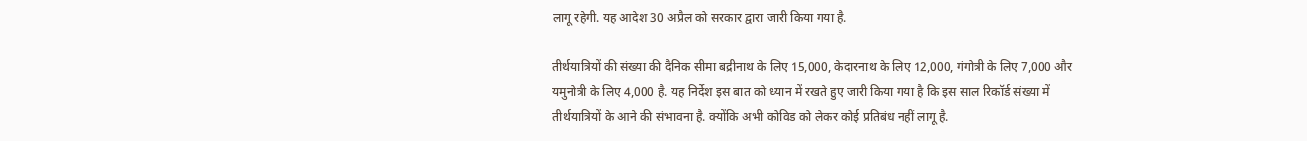लागू रहेगी. यह आदेश 30 अप्रैल को सरकार द्वारा जारी किया गया है.

तीर्थयात्रियों की संख्या की दैनिक सीमा बद्रीनाथ के लिए 15,000, केदारनाथ के लिए 12,000, गंगोत्री के लिए 7,000 और यमुनोत्री के लिए 4,000 है. यह निर्देश इस बात को ध्यान में रखते हुए जारी किया गया है कि इस साल रिकॉर्ड संख्या में तीर्थयात्रियों के आने की संभावना है. क्योंकि अभी कोविड को लेकर कोई प्रतिबंध नहीं लागू है.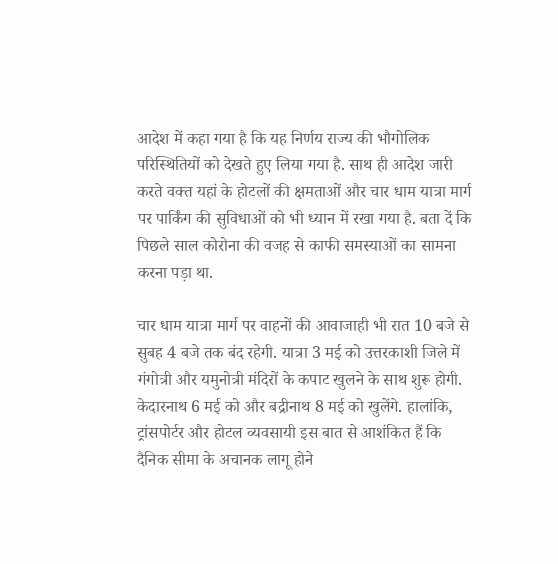आदेश में कहा गया है कि यह निर्णय राज्य की भौगोलिक परिस्थितियों को देखते हुए लिया गया है. साथ ही आदेश जारी करते वक्त यहां के होटलों की क्षमताओं और चार धाम यात्रा मार्ग पर पार्किंग की सुविधाओं को भी ध्यान में रखा गया है. बता दें कि पिछले साल कोरोना की वजह से काफी समस्याओं का सामना करना पड़ा था.

चार धाम यात्रा मार्ग पर वाहनों की आवाजाही भी रात 10 बजे से सुबह 4 बजे तक बंद रहेगी. यात्रा 3 मई को उत्तरकाशी जिले में गंगोत्री और यमुनोत्री मंदिरों के कपाट खुलने के साथ शुरू होगी. केदारनाथ 6 मई को और बद्रीनाथ 8 मई को खुलेंगे. हालांकि, ट्रांसपोर्टर और होटल व्यवसायी इस बात से आशंकित हैं कि दैनिक सीमा के अचानक लागू होने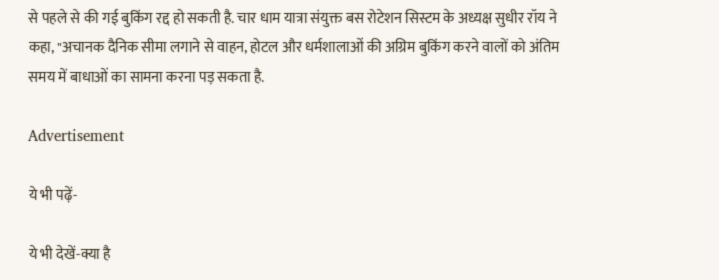से पहले से की गई बुकिंग रद्द हो सकती है. चार धाम यात्रा संयुक्त बस रोटेशन सिस्टम के अध्यक्ष सुधीर रॉय ने कहा, "अचानक दैनिक सीमा लगाने से वाहन, होटल और धर्मशालाओं की अग्रिम बुकिंग करने वालों को अंतिम समय में बाधाओं का सामना करना पड़ सकता है.

Advertisement

ये भी पढ़ें-

ये भी देखें-क्या है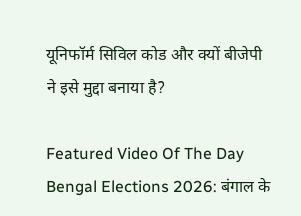यूनिफॉर्म सिविल कोड और क्यों बीजेपी ने इसे मुद्दा बनाया है?

Featured Video Of The Day
Bengal Elections 2026: बंगाल के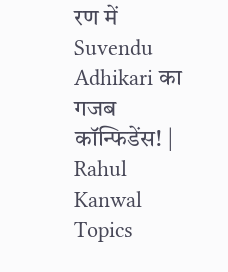रण में Suvendu Adhikari का गजब कॉन्फिडेंस! | Rahul Kanwal
Topics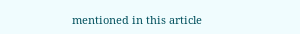mentioned in this article